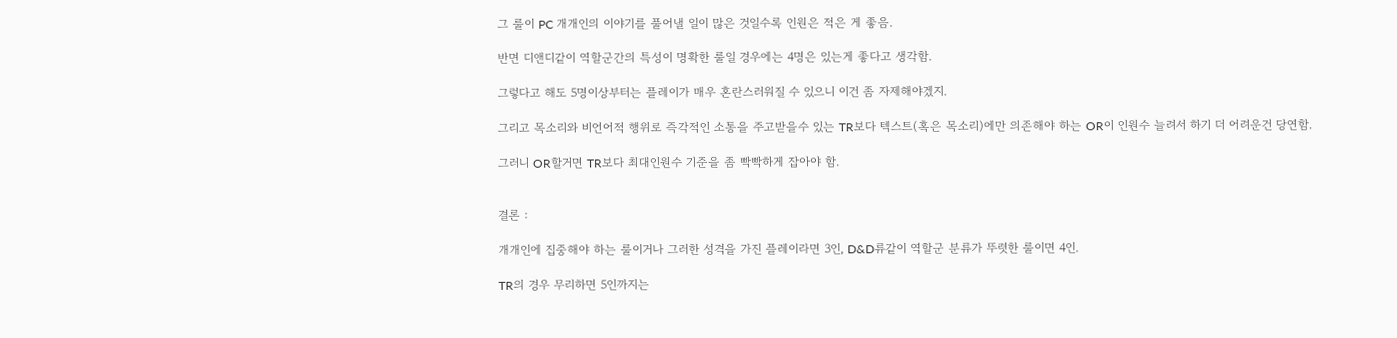그 룰이 PC 개개인의 이야기를 풀어낼 일이 많은 것일수록 인원은 적은 게 좋음.

반면 디앤디같이 역할군간의 특성이 명확한 룰일 경우에는 4명은 있는게 좋다고 생각함.

그렇다고 해도 5명이상부터는 플레이가 매우 혼란스러워질 수 있으니 이건 좀 자제해야겠지.

그리고 목소리와 비언어적 행위로 즉각적인 소통을 주고받을수 있는 TR보다 텍스트(혹은 목소리)에만 의존해야 하는 OR이 인원수 늘려서 하기 더 어려운건 당연함.

그러니 OR할거면 TR보다 최대인원수 기준을 좀 빡빡하게 잡아야 함.


결론 :

개개인에 집중해야 하는 룰이거나 그러한 성격을 가진 플레이라면 3인, D&D류같이 역할군 분류가 뚜렷한 룰이면 4인.

TR의 경우 무리하면 5인까지는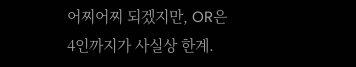어찌어찌 되겠지만, OR은 4인까지가 사실상 한계.